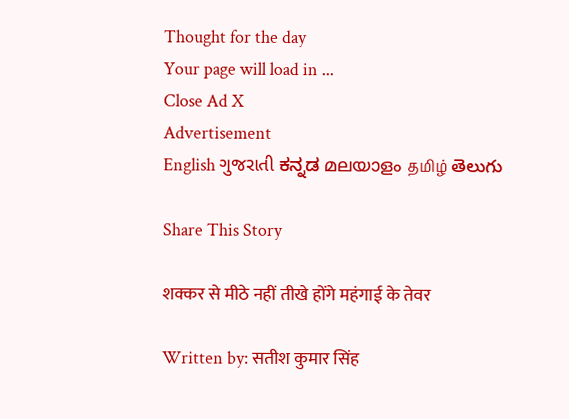Thought for the day
Your page will load in ...
Close Ad X
Advertisement
English ગુજરાતી ಕನ್ನಡ മലയാളം தமிழ் తెలుగు

Share This Story

शक्‍कर से मीठे नहीं तीखे होंगे महंगाई के तेवर

Written by: सतीश कुमार सिंह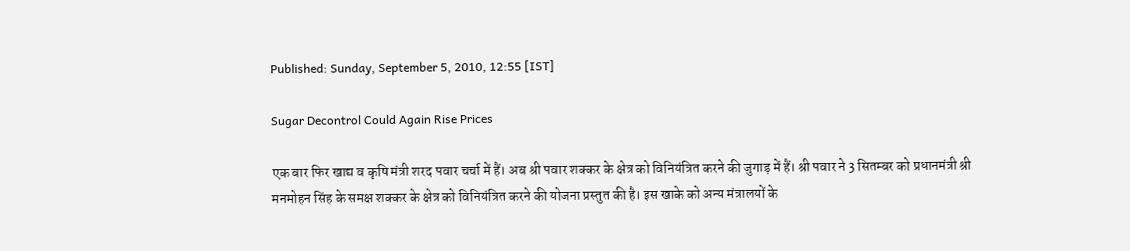Published: Sunday, September 5, 2010, 12:55 [IST]

Sugar Decontrol Could Again Rise Prices

एक बार फिर खाद्य व कृषि मंत्री शरद पवार चर्चा में हैं। अब श्री पवार शक्कर के क्षेत्र को विनियंत्रित करने की जुगाड़ में हैं। श्री पवार ने 3 सितम्बर को प्रधानमंत्री श्री मनमोहन सिंह के समक्ष शक्कर के क्षेत्र को विनियंत्रित करने की योजना प्रस्तुत की है। इस खाके को अन्य मंत्रालयों के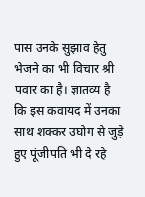पास उनके सुझाव हेतु भेजने का भी विचार श्री पवार का है। ज्ञातव्य है कि इस कवायद में उनका साथ शक्कर उघोग से जुड़े हुए पूंजीपति भी दे रहे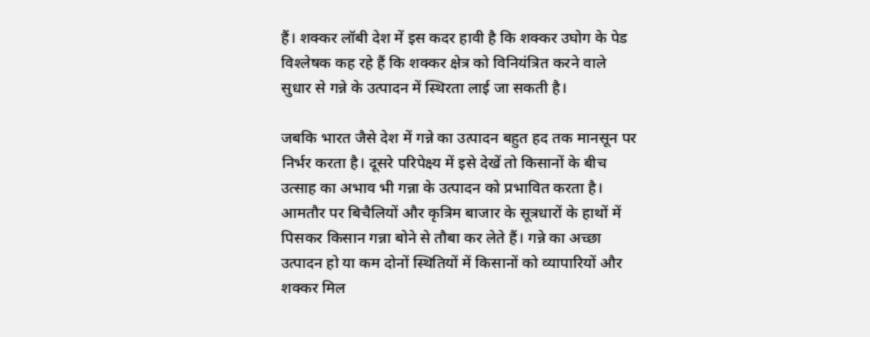हैं। शक्कर लॉबी देश में इस कदर हावी है कि शक्कर उघोग के पेड विश्‍लेषक कह रहे हैं कि शक्कर क्षेत्र को विनियंत्रित करने वाले सुधार से गन्ने के उत्पादन में स्थिरता लाई जा सकती है।

जबकि भारत जैसे देश में गन्ने का उत्पादन बहुत हद तक मानसून पर निर्भर करता है। दूसरे परिपेक्ष्य में इसे देखें तो किसानों के बीच उत्साह का अभाव भी गन्ना के उत्पादन को प्रभावित करता है। आमतौर पर बिचैलियों और कृत्रिम बाजार के सूत्रधारों के हाथों में पिसकर किसान गन्ना बोने से तौबा कर लेते हैं। गन्ने का अच्छा उत्पादन हो या कम दोनों स्थितियों में किसानों को व्यापारियों और शक्कर मिल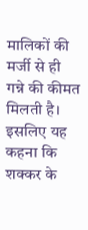मालिकों की मर्जी से ही गन्ने की कीमत मिलती है। इसलिए यह कहना कि शक्कर के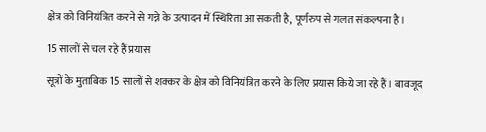क्षेत्र को विनियंत्रित करने से गन्ने के उत्पादन में स्थिरिता आ सकती है, पूर्णरुप से गलत संकल्पना है।

15 सालों से चल रहे हैं प्रयास

सूत्रों के मुताबिक 15 सालों से शक्कर के क्षेत्र को विनियंत्रित करने के लिए प्रयास किये जा रहे हैं। बावजूद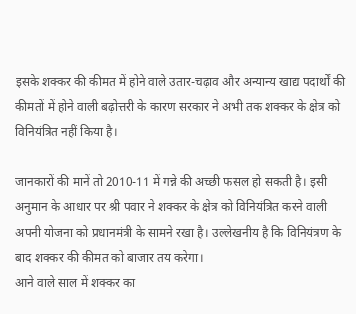इसके शक्कर की कीमत में होने वाले उतार-चढ़ाव और अन्यान्य खाद्य पदार्थों की कीमतों में होने वाली बढ़ोत्तरी के कारण सरकार ने अभी तक शक्कर के क्षेत्र को विनियंत्रित नहीं किया है।

जानकारों की मानें तो 2010-11 में गन्ने की अच्छी फसल हो सकती है। इसी अनुमान के आधार पर श्री पवार ने शक्कर के क्षेत्र को विनियंत्रित करने वाली अपनी योजना को प्रधानमंत्री के सामने रखा है। उल्लेखनीय है कि विनियंत्रण के बाद शक्कर की कीमत को बाजार तय करेगा।
आने वाले साल में शक्कर का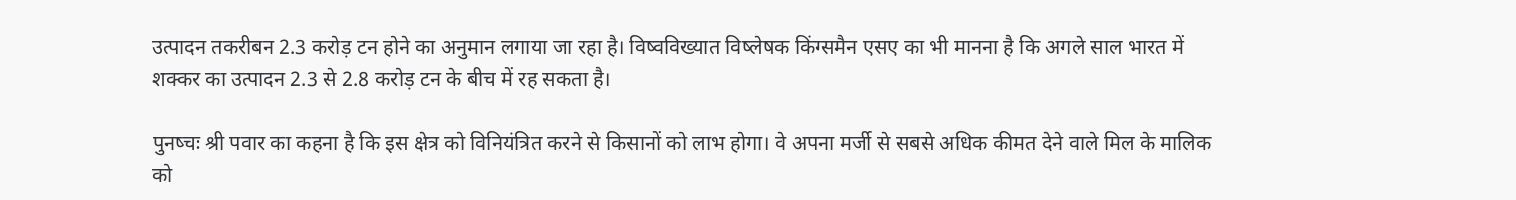उत्पादन तकरीबन 2.3 करोड़ टन होने का अनुमान लगाया जा रहा है। विष्वविख्यात विष्लेषक किंग्समैन एसए का भी मानना है कि अगले साल भारत में शक्कर का उत्पादन 2.3 से 2.8 करोड़ टन के बीच में रह सकता है।

पुनष्चः श्री पवार का कहना है कि इस क्षेत्र को विनियंत्रित करने से किसानों को लाभ होगा। वे अपना मर्जी से सबसे अधिक कीमत देने वाले मिल के मालिक को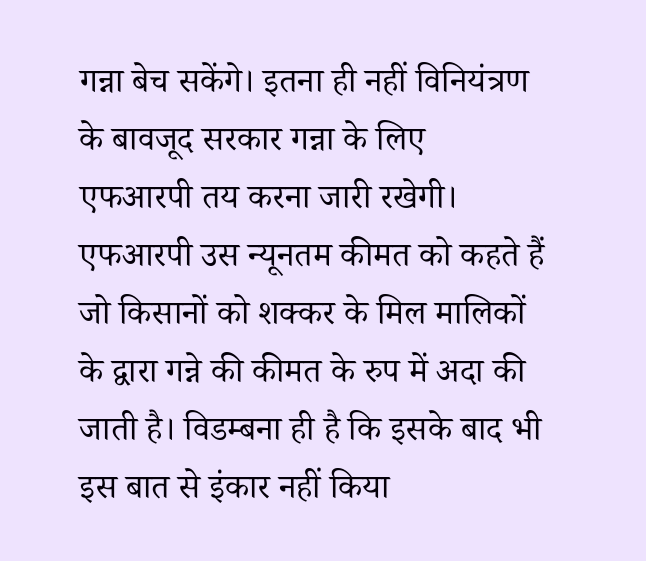गन्ना बेच सकेंगे। इतना ही नहीं विनियंत्रण के बावजूद सरकार गन्ना के लिए एफआरपी तय करना जारी रखेगी। एफआरपी उस न्यूनतम कीमत को कहते हैं जो किसानों को शक्कर के मिल मालिकों के द्वारा गन्ने की कीमत के रुप में अदा की जाती है। विडम्बना ही है कि इसके बाद भी इस बात से इंकार नहीं किया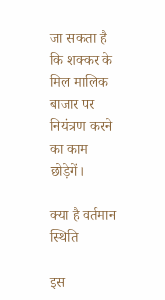जा सकता है कि शक्कर के मिल मालिक बाजार पर नियंत्रण करने का काम छोड़ेगें।

क्‍या है वर्तमान स्थिति

इस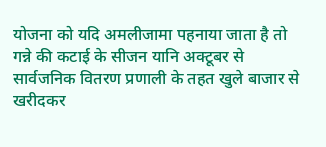योजना को यदि अमलीजामा पहनाया जाता है तो गन्ने की कटाई के सीजन यानि अक्टूबर से सार्वजनिक वितरण प्रणाली के तहत खुले बाजार से खरीदकर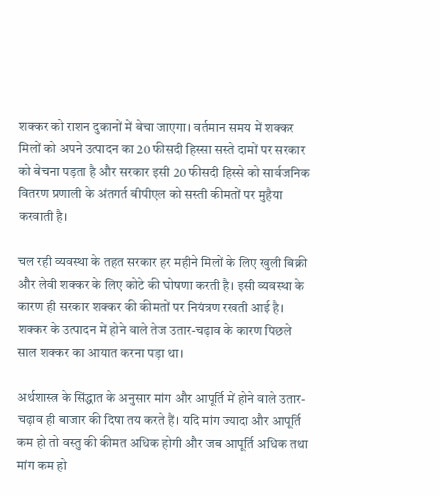शक्कर को राशन दुकानों में बेचा जाएगा। वर्तमान समय में शक्कर मिलों को अपने उत्पादन का 20 फीसदी हिस्सा सस्ते दामों पर सरकार को बेचना पड़ता है और सरकार इसी 20 फीसदी हिस्से को सार्वजनिक वितरण प्रणाली के अंतगर्त बीपीएल को सस्ती कीमतों पर मुहैया करवाती है।

चल रही व्यवस्था के तहत सरकार हर महीने मिलों के लिए खुली बिक्री और लेवी शक्कर के लिए कोटे की घोषणा करती है। इसी व्यवस्था के कारण ही सरकार शक्कर की कीमतों पर नियंत्रण रखती आई है। शक्कर के उत्पादन में होने वाले तेज उतार-चढ़ाव के कारण पिछले साल शक्कर का आयात करना पड़ा था।

अर्थशास्त्र के सिंद्धात के अनुसार मांग और आपूर्ति में होने वाले उतार-चढ़ाव ही बाजार की दिषा तय करते हैं। यदि मांग ज्यादा और आपूर्ति कम हो तो वस्तु की कीमत अधिक होगी और जब आपूर्ति अधिक तथा मांग कम हो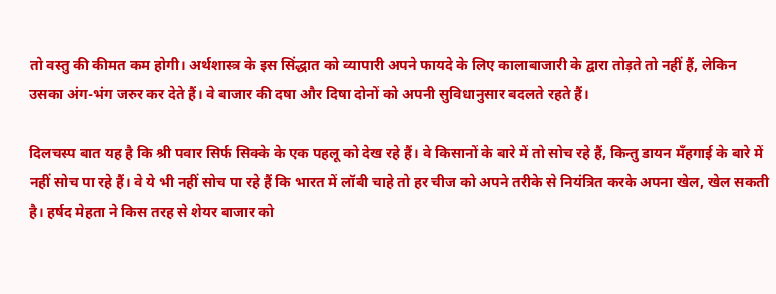तो वस्तु की कीमत कम होगी। अर्थशास्त्र के इस सिंद्धात को व्यापारी अपने फायदे के लिए कालाबाजारी के द्वारा तोड़ते तो नहीं हैं, लेकिन उसका अंग-भंग जरुर कर देते हैं। वे बाजार की दषा और दिषा दोनों को अपनी सुविधानुसार बदलते रहते हैं।

दिलचस्प बात यह है कि श्री पवार सिर्फ सिक्के के एक पहलू को देख रहे हैं। वे किसानों के बारे में तो सोच रहे हैं, किन्तु डायन मँहगाई के बारे में नहीं सोच पा रहे हैं। वे ये भी नहीं सोच पा रहे हैं कि भारत में लॉबी चाहे तो हर चीज को अपने तरीके से नियंत्रित करके अपना खेल, खेल सकती है। हर्षद मेहता ने किस तरह से शेयर बाजार को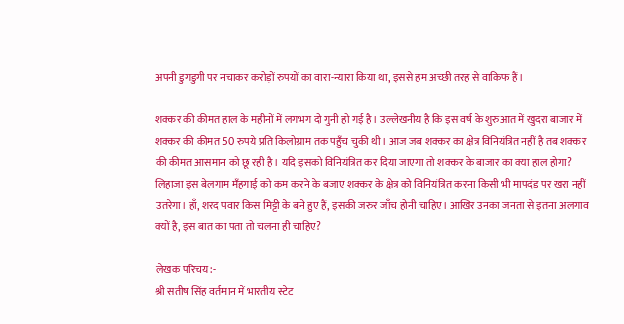अपनी डुगडुगी पर नचाकर करोड़ों रुपयों का वारा-न्यारा किया था, इससे हम अच्छी तरह से वाकिफ हैं।

शक्कर की कीमत हाल के महीनों में लगभग दो गुनी हो गई है। उल्लेखनीय है कि इस वर्ष के शुरुआत में खुदरा बाजार में शक्कर की कीमत 50 रुपये प्रति किलोग्राम तक पहुँच चुकी थी। आज जब शक्कर का क्षेत्र विनियंत्रित नहीं है तब शक्कर की कीमत आसमान को छू रही है। यदि इसको विनियंत्रित कर दिया जाएगा तो शक्कर के बाजार का क्या हाल होगा? लिहाजा इस बेलगाम मँहगाई को कम करने के बजाए शक्कर के क्षेत्र को विनियंत्रित करना किसी भी मापदंड पर खरा नहीं उतरेगा। हाँ, शरद पवार किस मिट्टी के बने हुए हैं, इसकी जरुर जाँच होनी चाहिए। आखिर उनका जनता से इतना अलगाव क्यों है, इस बात का पता तो चलना ही चाहिए?

लेखक परिचय:-
श्री सतीष सिंह वर्तमान में भारतीय स्टेट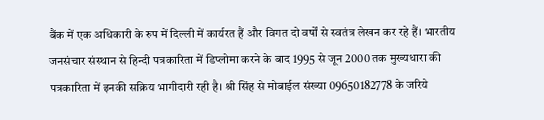बैंक में एक अधिकारी के रुप में दिल्ली में कार्यरत हैं और विगत दो वर्षों से स्वतंत्र लेखन कर रहे हैं। भारतीय जनसंचार संस्थान से हिन्दी पत्रकारिता में डिप्लोमा करने के बाद 1995 से जून 2000 तक मुख्यधारा की पत्रकारिता में इनकी सक्रिय भागीदारी रही है। श्री सिंह से मोबाईल संख्या 09650182778 के जरिये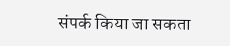संपर्क किया जा सकता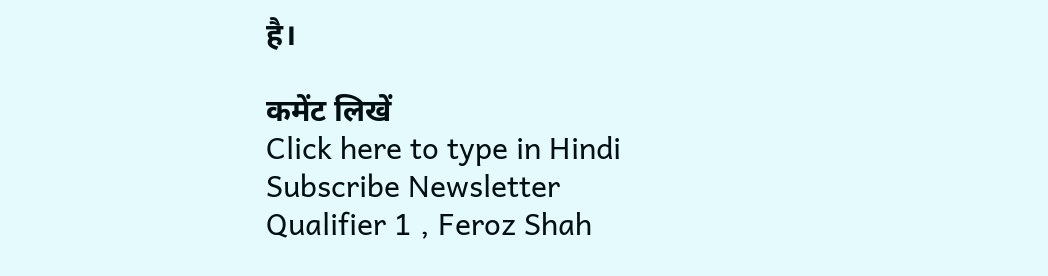है।

कमेंट लिखें
Click here to type in Hindi
Subscribe Newsletter
Qualifier 1 , Feroz Shah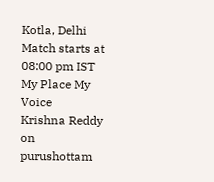Kotla, Delhi
Match starts at 08:00 pm IST
My Place My Voice
Krishna Reddy on
purushottam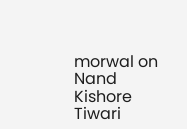morwal on
Nand Kishore Tiwari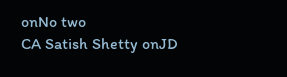onNo two
CA Satish Shetty onJD